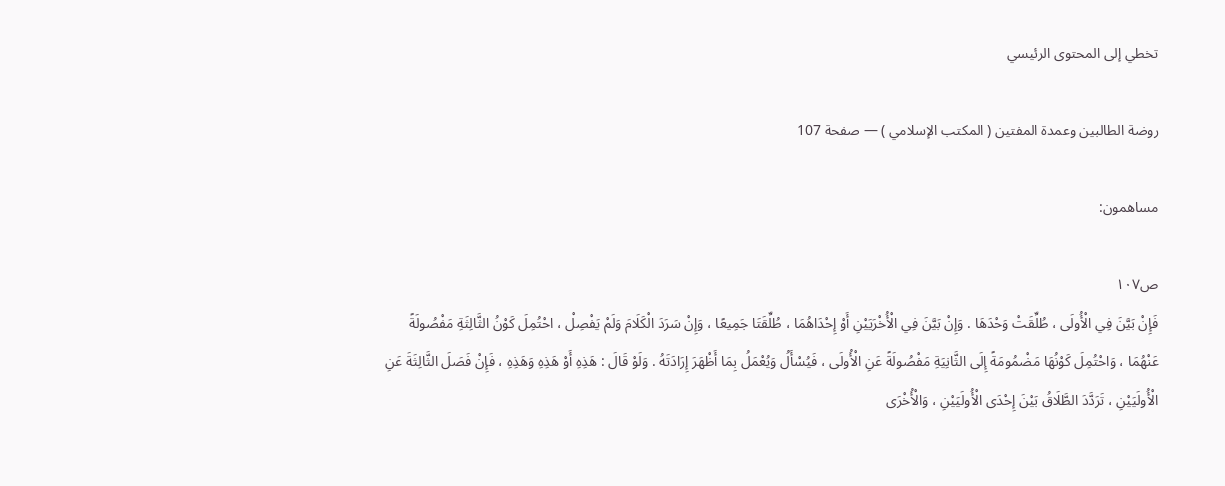تخطي إلى المحتوى الرئيسي

روضة الطالبين وعمدة المفتين ( المكتب الإسلامي ) — صفحة 107

مساهمون:

ص١٠٧
فَإِنْ بَيَّنَ فِي الْأُولَى ، طُلِّقَتْ وَحْدَهَا . وَإِنْ بَيَّنَ فِي الْأُخْرَيَيْنِ أَوْ إِحْدَاهُمَا ، طُلِّقَتَا جَمِيعًا ، وَإِنْ سَرَدَ الْكَلَامَ وَلَمْ يَفْصِلْ ، احْتُمِلَ كَوْنُ الثَّالِثَةِ مَفْصُولَةً عَنْهُمَا ، وَاحْتُمِلَ كَوْنُهَا مَضْمُومَةً إِلَى الثَّانِيَةِ مَفْصُولَةً عَنِ الْأُولَى ، فَيُسْأَلُ وَيُعْمَلُ بِمَا أَظْهَرَ إِرَادَتَهُ . وَلَوْ قَالَ : هَذِهِ أَوْ هَذِهِ وَهَذِهِ ، فَإِنْ فَصَلَ الثَّالِثَةَ عَنِ الْأُولَيَيْنِ ، تَرَدَّدَ الطَّلَاقُ بَيْنَ إِحْدَى الْأُولَيَيْنِ ، وَالْأُخْرَى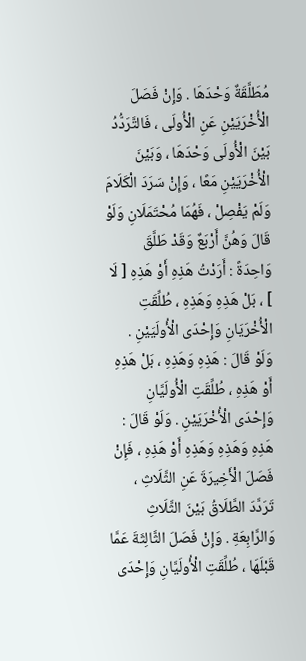مُطَلَّقَةٌ وَحْدَهَا . وَإِنْ فَصَلَ الْأُخْرَيَيْنِ عَنِ الْأُولَى ، فَالتَّرَدُّدُ بَيْنَ الْأُولَى وَحْدَهَا ، وَبَيْنَ الْأُخْرَيَيْنِ مَعًا ، وَإِنْ سَرَدَ الْكَلَامَ وَلَمْ يَفْصِلْ ، فَهُمَا مُحْتَمَلَانِ وَلَوْ قَالَ وَهُنَّ أَرْبَعٌ وَقَدْ طَلَّقَ وَاحِدَةً : أَرَدْتُ هَذِهِ أَوْ هَذِهِ [ لَا ] ، بَلْ هَذِهِ وَهَذِهِ ، طُلِّقَتِ الْأُخْرَيَانِ وَإِحْدَى الْأُولَيَيْنِ . وَلَوْ قَالَ : هَذِهِ وَهَذِهِ ، بَلْ هَذِهِ أَوْ هَذِهِ ، طُلِّقَتِ الْأُولَيَّانِ وَإِحْدَى الْأُخْرَيَيْنِ . وَلَوْ قَالَ : هَذِهِ وَهَذِهِ وَهَذِهِ أَوْ هَذِهِ ، فَإِنْ فَصَلَ الْأَخِيرَةَ عَنِ الثَّلَاثِ ، تَرَدَّدَ الطَّلَاقُ بَيْنَ الثَّلَاثِ وَالرَّابِعَةِ . وَإِنْ فَصَلَ الثَّالِثَةَ عَمَّا قَبْلَهَا ، طُلِّقَتِ الْأُولَيَّانِ وَإِحْدَى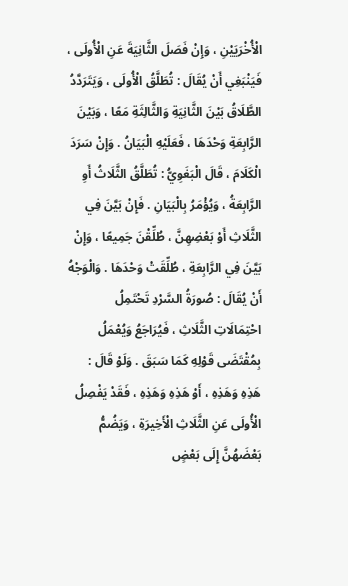الْأُخْرَيَيْنِ ، وَإِنْ فَصَلَ الثَّانِيَةَ عَنِ الْأُولَى ، فَيَنْبَغِي أَنْ يُقَالَ : تُطَلَّقُ الْأُولَى ، وَيَتَرَدَّدُ الطَّلَاقُ بَيْنَ الثَّانِيَةِ وَالثَّالِثَةِ مَعًا ، وَبَيْنَ الرَّابِعَةِ وَحْدَهَا ، فَعَلَيْهِ الْبَيَانُ . وَإِنْ سَرَدَ الْكَلَامَ ، قَالَ الْبَغَوِيُّ : تُطَلَّقُ الثَّلَاثُ أَوِ الرَّابِعَةُ ، وَيُؤْمَرُ بِالْبَيَانِ . فَإِنْ بَيَّنَ فِي الثَّلَاثِ أَوْ بَعْضِهِنَّ ، طُلِّقْنَ جَمِيعًا ، وَإِنْ بَيَّنَ فِي الرَّابِعَةِ ، طُلِّقَتْ وَحْدَهَا . وَالْوَجْهُ أَنْ يُقَالَ : صُورَةُ السَّرْدِ تَحْتَمِلُ احْتِمَالَاتِ الثَّلَاثِ ، فَيُرَاجَعُ وَيُعْمَلُ بِمُقْتَضَى قَوْلِهِ كَمَا سَبَقَ . وَلَوْ قَالَ : هَذِهِ وَهَذِهِ ، أَوْ هَذِهِ وَهَذِهِ ، فَقَدْ يَفْصِلُ الْأُولَى عَنِ الثَّلَاثِ الْأَخِيرَةِ ، وَيَضُمُّ بَعْضَهُنَّ إِلَى بَعْضٍ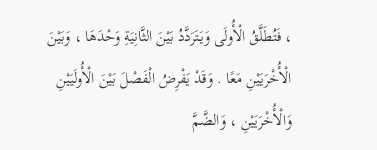، فَتُطَلَّقُ الْأُولَى وَيَتَرَدَّدُ بَيْنَ الثَّانِيَةِ وَحْدَهَا ، وَبَيْنَ الْأُخْرَيَيْنِ مَعًا . وَقَدْ يَفْرِضُ الْفَصْلَ بَيْنَ الْأُولَيَيْنِ وَالْأُخْرَيَيْنِ ، وَالضَّمَّ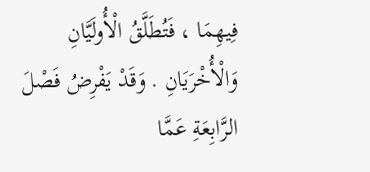فِيهِمَا ، فَتُطَلَّقُ الْأُولَيَّانِ وَالْأُخْرَيَانِ . وَقَدْ يَفْرِضُ فَصْلَ الرَّابِعَةِ عَمَّا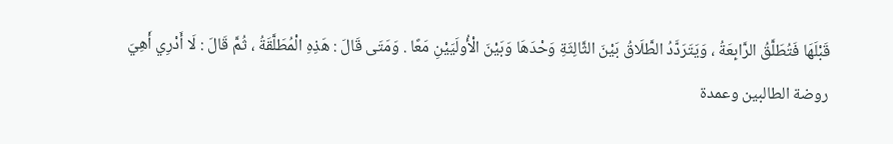قَبْلَهَا فَتُطَلَّقُ الرَّابِعَةُ ، وَيَتَرَدَّدُ الطَّلَاقُ بَيْنَ الثَّالِثَةِ وَحْدَهَا وَبَيْنَ الْأُولَيَيْنِ مَعًا . وَمَتَى قَالَ : هَذِهِ الْمُطَلَّقَةُ ، ثُمَّ قَالَ : لَا أَدْرِي أَهِيَ
روضة الطالبين وعمدة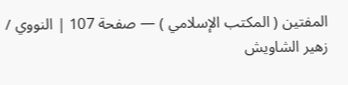المفتين ( المكتب الإسلامي ) — صفحة 107 | النووي / زهير الشاويش